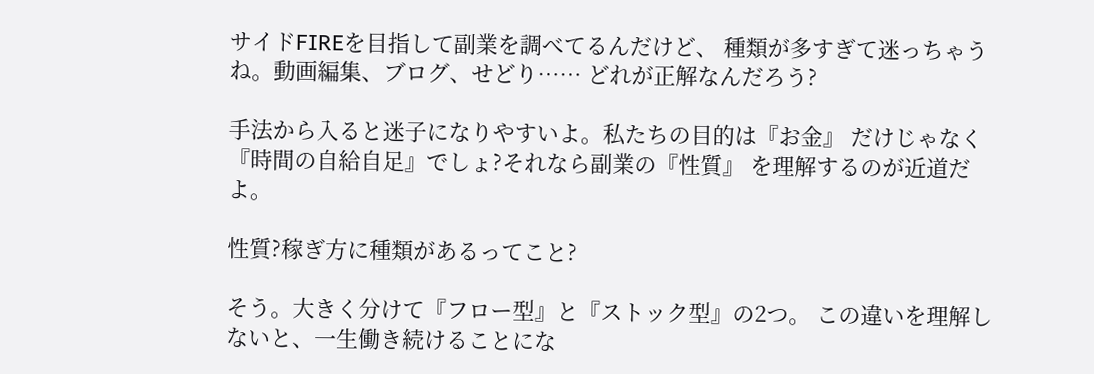サイドFIREを目指して副業を調べてるんだけど、 種類が多すぎて迷っちゃうね。動画編集、ブログ、せどり…… どれが正解なんだろう?

手法から入ると迷子になりやすいよ。私たちの目的は『お金』 だけじゃなく『時間の自給自足』でしょ?それなら副業の『性質』 を理解するのが近道だよ。

性質?稼ぎ方に種類があるってこと?

そう。大きく分けて『フロー型』と『ストック型』の2つ。 この違いを理解しないと、一生働き続けることにな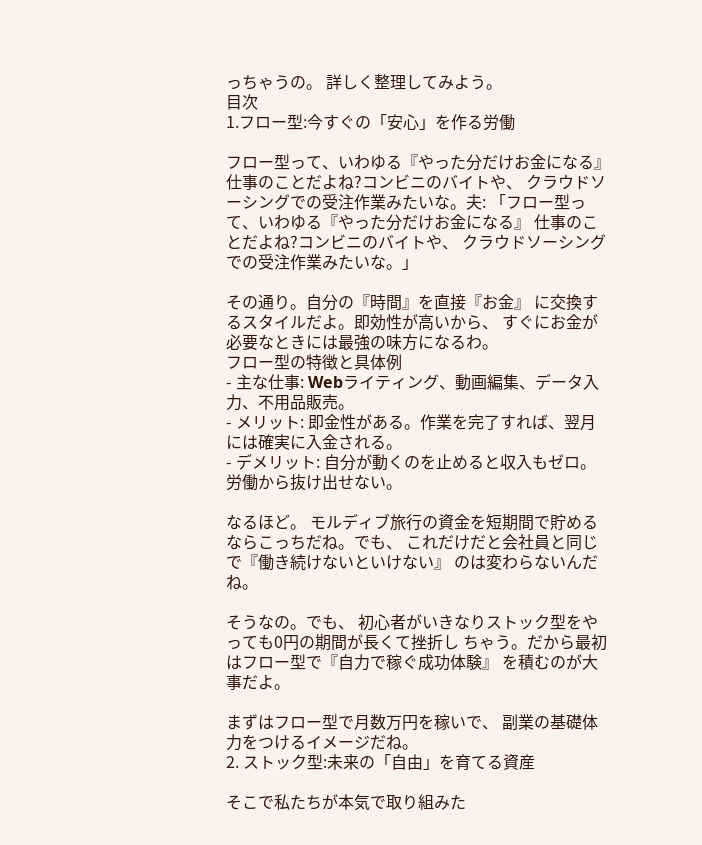っちゃうの。 詳しく整理してみよう。
目次
1.フロー型:今すぐの「安心」を作る労働

フロー型って、いわゆる『やった分だけお金になる』 仕事のことだよね?コンビニのバイトや、 クラウドソーシングでの受注作業みたいな。夫: 「フロー型って、いわゆる『やった分だけお金になる』 仕事のことだよね?コンビニのバイトや、 クラウドソーシングでの受注作業みたいな。」

その通り。自分の『時間』を直接『お金』 に交換するスタイルだよ。即効性が高いから、 すぐにお金が必要なときには最強の味方になるわ。
フロー型の特徴と具体例
- 主な仕事: Webライティング、動画編集、データ入力、不用品販売。
- メリット: 即金性がある。作業を完了すれば、翌月には確実に入金される。
- デメリット: 自分が動くのを止めると収入もゼロ。労働から抜け出せない。

なるほど。 モルディブ旅行の資金を短期間で貯めるならこっちだね。でも、 これだけだと会社員と同じで『働き続けないといけない』 のは変わらないんだね。

そうなの。でも、 初心者がいきなりストック型をやっても0円の期間が長くて挫折し ちゃう。だから最初はフロー型で『自力で稼ぐ成功体験』 を積むのが大事だよ。

まずはフロー型で月数万円を稼いで、 副業の基礎体力をつけるイメージだね。
2. ストック型:未来の「自由」を育てる資産

そこで私たちが本気で取り組みた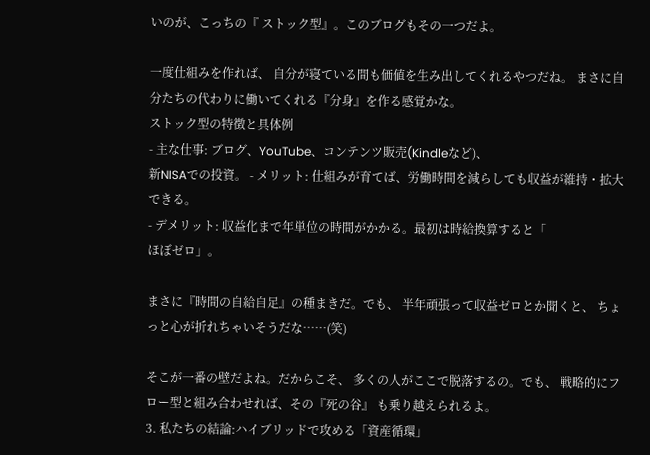いのが、こっちの『 ストック型』。このブログもその一つだよ。

一度仕組みを作れば、 自分が寝ている間も価値を生み出してくれるやつだね。 まさに自分たちの代わりに働いてくれる『分身』を作る感覚かな。
ストック型の特徴と具体例
- 主な仕事: ブログ、YouTube、コンテンツ販売(Kindleなど)、
新NISAでの投資。 - メリット: 仕組みが育てば、労働時間を減らしても収益が維持・拡大できる。
- デメリット: 収益化まで年単位の時間がかかる。最初は時給換算すると「
ほぼゼロ」。

まさに『時間の自給自足』の種まきだ。でも、 半年頑張って収益ゼロとか聞くと、 ちょっと心が折れちゃいそうだな……(笑)

そこが一番の壁だよね。だからこそ、 多くの人がここで脱落するの。でも、 戦略的にフロー型と組み合わせれば、その『死の谷』 も乗り越えられるよ。
3. 私たちの結論:ハイブリッドで攻める「資産循環」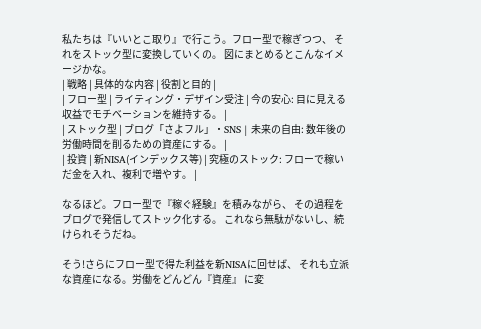私たちは『いいとこ取り』で行こう。フロー型で稼ぎつつ、 それをストック型に変換していくの。 図にまとめるとこんなイメージかな。
| 戦略 | 具体的な内容 | 役割と目的 |
| フロー型 | ライティング・デザイン受注 | 今の安心: 目に見える収益でモチベーションを維持する。 |
| ストック型 | ブログ「さよフル」・SNS | 未来の自由: 数年後の労働時間を削るための資産にする。 |
| 投資 | 新NISA(インデックス等) | 究極のストック: フローで稼いだ金を入れ、複利で増やす。 |

なるほど。フロー型で『稼ぐ経験』を積みながら、 その過程をブログで発信してストック化する。 これなら無駄がないし、続けられそうだね。

そう!さらにフロー型で得た利益を新NISAに回せば、 それも立派な資産になる。労働をどんどん『資産』 に変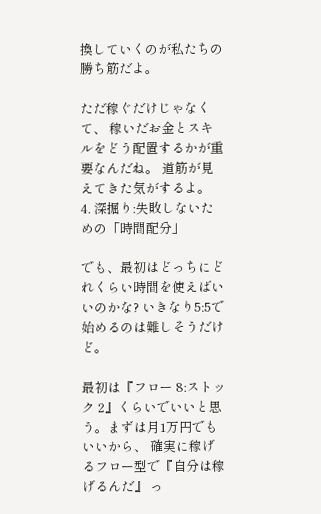換していくのが私たちの勝ち筋だよ。

ただ稼ぐだけじゃなくて、 稼いだお金とスキルをどう配置するかが重要なんだね。 道筋が見えてきた気がするよ。
4. 深掘り:失敗しないための「時間配分」

でも、最初はどっちにどれくらい時間を使えばいいのかな? いきなり5:5で始めるのは難しそうだけど。

最初は『フロー 8:ストック 2』くらいでいいと思う。まずは月1万円でもいいから、 確実に稼げるフロー型で『自分は稼げるんだ』 っ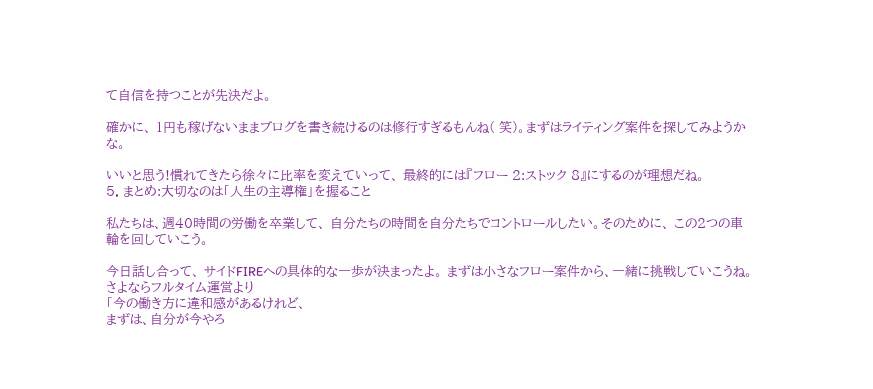て自信を持つことが先決だよ。

確かに、 1円も稼げないままブログを書き続けるのは修行すぎるもんね( 笑)。まずはライティング案件を探してみようかな。

いいと思う!慣れてきたら徐々に比率を変えていって、 最終的には『フロー 2:ストック 8』にするのが理想だね。
5. まとめ:大切なのは「人生の主導権」を握ること

私たちは、週40時間の労働を卒業して、 自分たちの時間を自分たちでコントロールしたい。そのために、 この2つの車輪を回していこう。

今日話し合って、 サイドFIREへの具体的な一歩が決まったよ。 まずは小さなフロー案件から、一緒に挑戦していこうね。
さよならフルタイム運営より
「今の働き方に違和感があるけれど、
まずは、自分が今やろ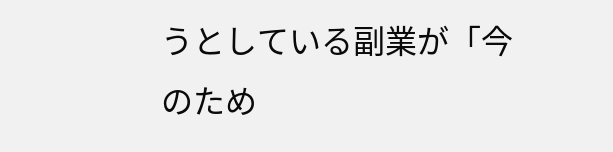うとしている副業が「今のため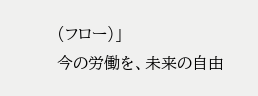(フロー)」
今の労働を、未来の自由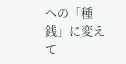への「種銭」に変えて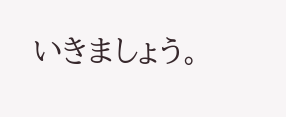いきましょう。